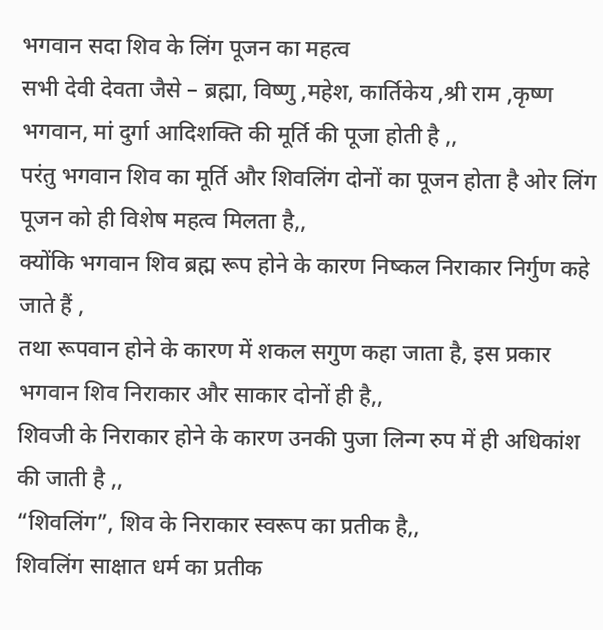भगवान सदा शिव के लिंग पूजन का महत्व
सभी देवी देवता जैसे – ब्रह्मा, विष्णु ,महेश, कार्तिकेय ,श्री राम ,कृष्ण भगवान, मां दुर्गा आदिशक्ति की मूर्ति की पूजा होती है ,,
परंतु भगवान शिव का मूर्ति और शिवलिंग दोनों का पूजन होता है ओर लिंग पूजन को ही विशेष महत्व मिलता है,,
क्योंकि भगवान शिव ब्रह्म रूप होने के कारण निष्कल निराकार निर्गुण कहे जाते हैं ,
तथा रूपवान होने के कारण में शकल सगुण कहा जाता है, इस प्रकार भगवान शिव निराकार और साकार दोनों ही है,,
शिवजी के निराकार होने के कारण उनकी पुजा लिन्ग रुप में ही अधिकांश की जाती है ,,
“शिवलिंग”, शिव के निराकार स्वरूप का प्रतीक है,,
शिवलिंग साक्षात धर्म का प्रतीक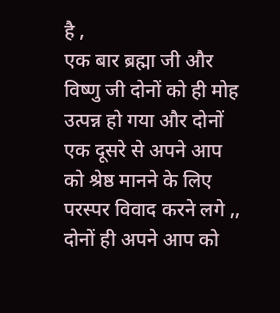है ,
एक बार ब्रह्मा जी और विष्णु जी दोनों को ही मोह उत्पन्न हो गया और दोनों एक दूसरे से अपने आप को श्रेष्ठ मानने के लिए परस्पर विवाद करने लगे ,,
दोनों ही अपने आप को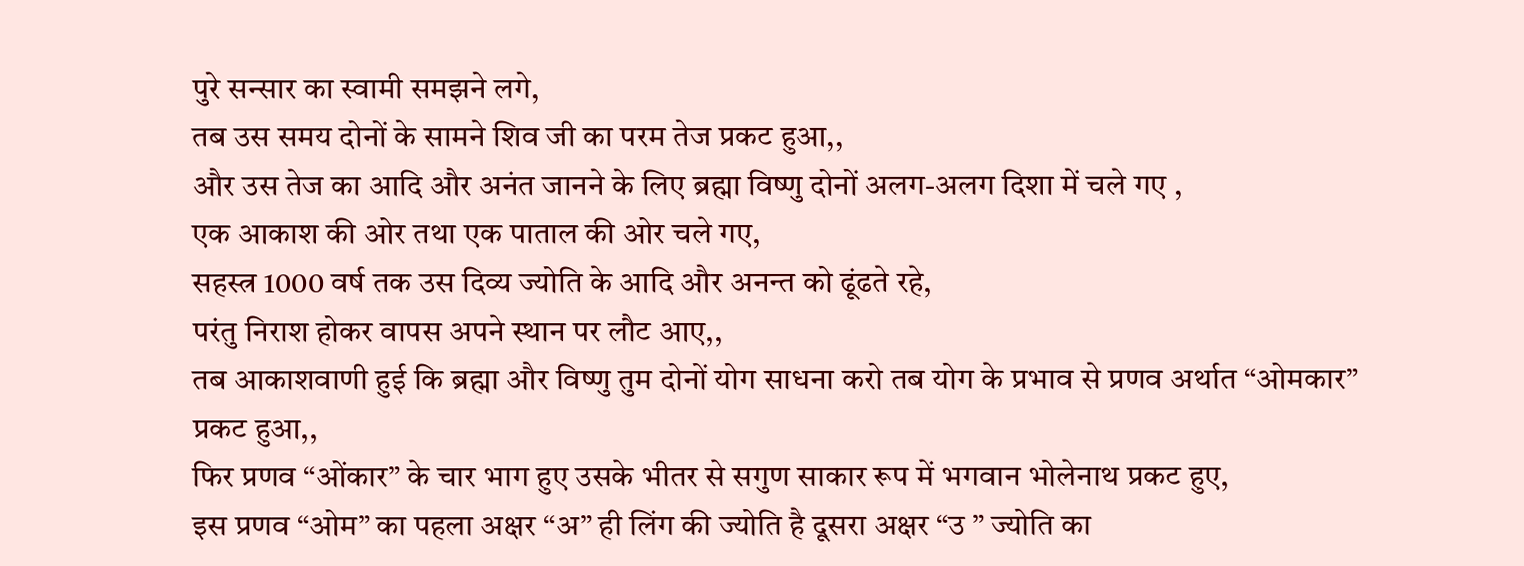पुरे सन्सार का स्वामी समझने लगे,
तब उस समय दोनों के सामने शिव जी का परम तेज प्रकट हुआ,,
और उस तेज का आदि और अनंत जानने के लिए ब्रह्मा विष्णु दोनों अलग-अलग दिशा में चले गए ,
एक आकाश की ओर तथा एक पाताल की ओर चले गए,
सहस्त्र 1000 वर्ष तक उस दिव्य ज्योति के आदि और अनन्त को ढूंढते रहे,
परंतु निराश होकर वापस अपने स्थान पर लौट आए,,
तब आकाशवाणी हुई कि ब्रह्मा और विष्णु तुम दोनों योग साधना करो तब योग के प्रभाव से प्रणव अर्थात “ओमकार” प्रकट हुआ,,
फिर प्रणव “ओंकार” के चार भाग हुए उसके भीतर से सगुण साकार रूप में भगवान भोलेनाथ प्रकट हुए,
इस प्रणव “ओम” का पहला अक्षर “अ” ही लिंग की ज्योति है दूसरा अक्षर “उ ” ज्योति का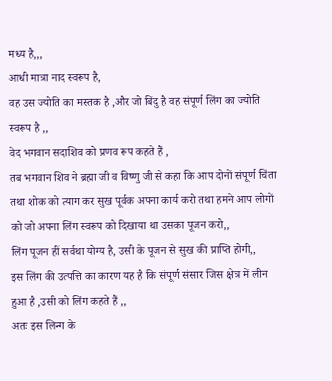मध्य है,,,
आधी मात्रा नाद स्वरूप है,
वह उस ज्योति का मस्तक है ,और जो बिंदु है वह संपूर्ण लिंग का ज्योति स्वरूप है ,,
वेद भगवान सदाशिव को प्रणव रूप कहते हैं ,
तब भगवान शिव ने ब्रह्मा जी व विष्णु जी से कहा कि आप दोनों संपूर्ण चिंता तथा शोक को त्याग कर सुख पूर्वक अपना कार्य करो तथा हमने आप लोगों को जो अपना लिंग स्वरूप को दिखाया था उसका पूजन करो,,
लिंग पूजन हीं सर्वथा योग्य है, उसी के पूजन से सुख की प्राप्ति होगी,,
इस लिंग की उत्पत्ति का कारण यह है कि संपूर्ण संसार जिस क्षेत्र में लीन हुआ है ,उसी को लिंग कहते हैं ,,
अतः इस लिन्ग के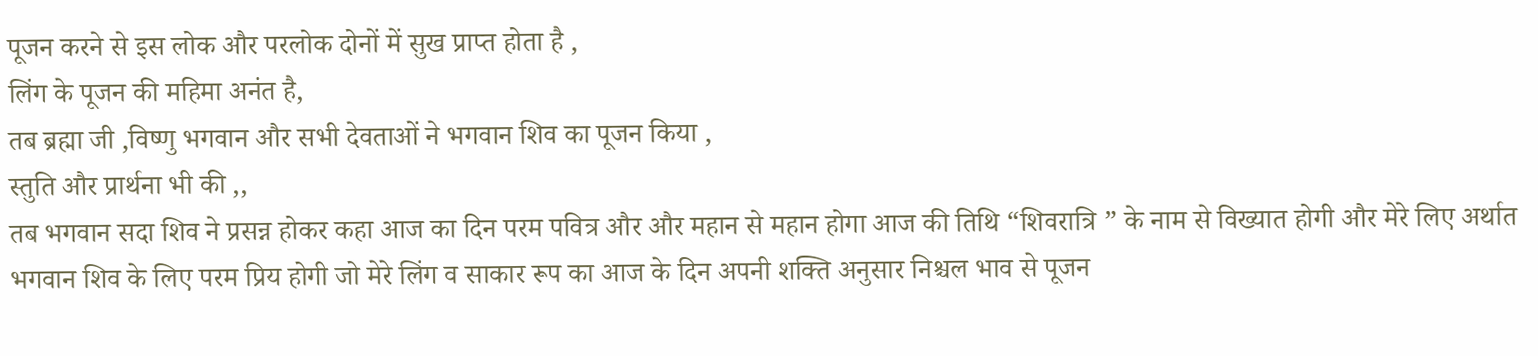पूजन करने से इस लोक और परलोक दोनों में सुख प्राप्त होता है ,
लिंग के पूजन की महिमा अनंत है,
तब ब्रह्मा जी ,विष्णु भगवान और सभी देवताओं ने भगवान शिव का पूजन किया ,
स्तुति और प्रार्थना भी की ,,
तब भगवान सदा शिव ने प्रसन्न होकर कहा आज का दिन परम पवित्र और और महान से महान होगा आज की तिथि “शिवरात्रि ” के नाम से विख्यात होगी और मेरे लिए अर्थात भगवान शिव के लिए परम प्रिय होगी जो मेरे लिंग व साकार रूप का आज के दिन अपनी शक्ति अनुसार निश्चल भाव से पूजन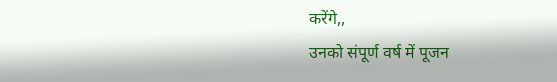करेंगे,,
उनको संपूर्ण वर्ष में पूजन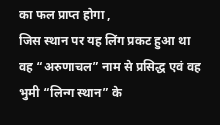का फल प्राप्त होगा ,
जिस स्थान पर यह लिंग प्रकट हुआ था वह “अरुणाचल” नाम से प्रसिद्ध एवं वह भुमी “लिन्ग स्थान” के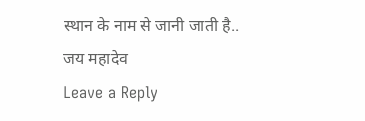स्थान के नाम से जानी जाती है..
जय महादेव
Leave a Reply